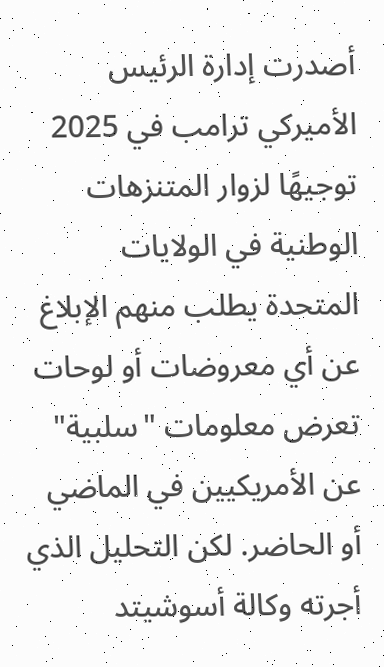أصدرت إدارة الرئيس الأميركي ترامب في 2025 توجيهًا لزوار المتنزهات الوطنية في الولايات المتحدة يطلب منهم الإبلاغ عن أي معروضات أو لوحات تعرض معلومات "سلبية" عن الأمريكيين في الماضي أو الحاضر. لكن التحليل الذي أجرته وكالة أسوشيتد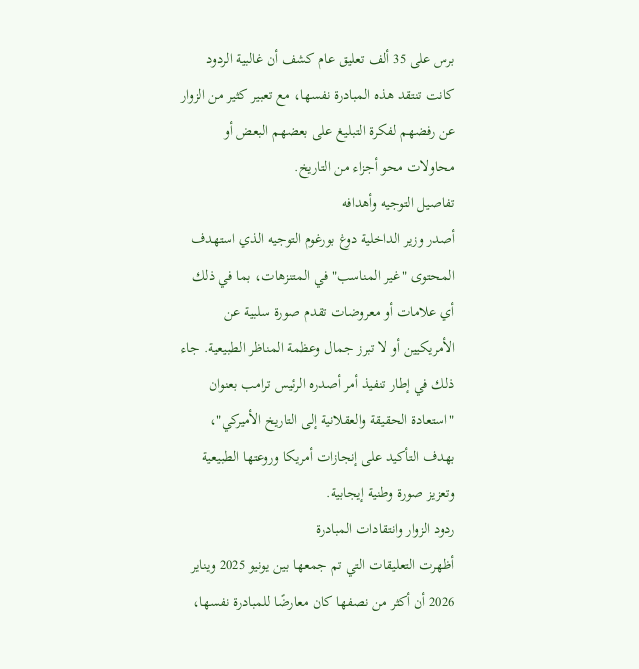برس على 35 ألف تعليق عام كشف أن غالبية الردود كانت تنتقد هذه المبادرة نفسها، مع تعبير كثير من الزوار عن رفضهم لفكرة التبليغ على بعضهم البعض أو محاولات محو أجزاء من التاريخ.
تفاصيل التوجيه وأهدافه
أصدر وزير الداخلية دوغ بورغوم التوجيه الذي استهدف المحتوى "غير المناسب" في المتنزهات، بما في ذلك أي علامات أو معروضات تقدم صورة سلبية عن الأمريكيين أو لا تبرز جمال وعظمة المناظر الطبيعية. جاء ذلك في إطار تنفيذ أمر أصدره الرئيس ترامب بعنوان "استعادة الحقيقة والعقلانية إلى التاريخ الأميركي"، بهدف التأكيد على إنجازات أمريكا وروعتها الطبيعية وتعزيز صورة وطنية إيجابية.
ردود الزوار وانتقادات المبادرة
أظهرت التعليقات التي تم جمعها بين يونيو 2025 ويناير 2026 أن أكثر من نصفها كان معارضًا للمبادرة نفسها،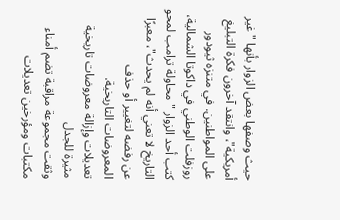حيث وصفها بعض الزوار بأنها "غير أمريكية"، وانتقد آخرون فكرة التبليغ على المواطنين. في متنزه ثيودور روزفلت الوطني في داكوتا الشمالية، كتب أحد الزوار "محاولة ترامب لمحو التاريخ لا تعني أنه لم يحدث"، معبرًا عن رفضه لتغيير أو حذف المعروضات التاريخية.
تعديلات وإزالة معروضات تاريخية مثيرة للجدل
وثقت مجموعة مراقبة تضم أمناء مكتبات ومؤرخين تعديلات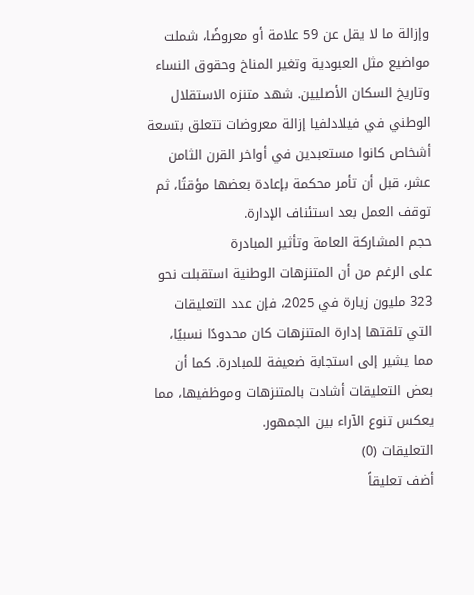وإزالة ما لا يقل عن 59 علامة أو معروضًا، شملت مواضيع مثل العبودية وتغير المناخ وحقوق النساء وتاريخ السكان الأصليين. شهد متنزه الاستقلال الوطني في فيلادلفيا إزالة معروضات تتعلق بتسعة أشخاص كانوا مستعبدين في أواخر القرن الثامن عشر، قبل أن تأمر محكمة بإعادة بعضها مؤقتًا، ثم توقف العمل بعد استئناف الإدارة.
حجم المشاركة العامة وتأثير المبادرة
على الرغم من أن المتنزهات الوطنية استقبلت نحو 323 مليون زيارة في 2025، فإن عدد التعليقات التي تلقتها إدارة المتنزهات كان محدودًا نسبيًا، مما يشير إلى استجابة ضعيفة للمبادرة. كما أن بعض التعليقات أشادت بالمتنزهات وموظفيها، مما يعكس تنوع الآراء بين الجمهور.
التعليقات (0)
أضف تعليقاً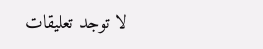لا توجد تعليقات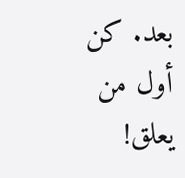بعد. كن أول من يعلق!